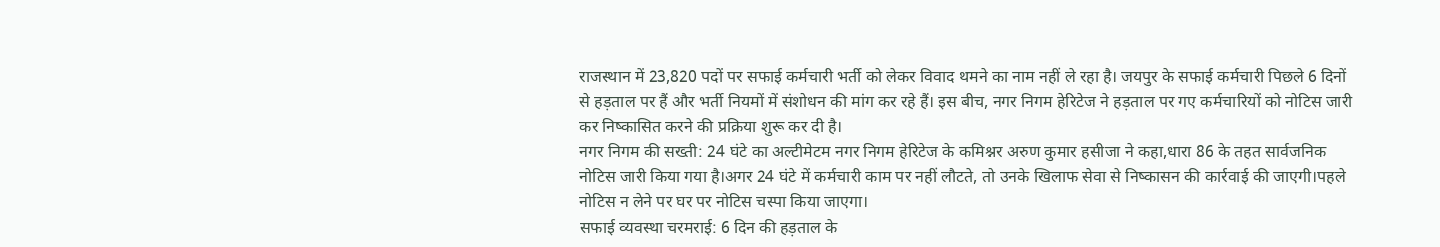राजस्थान में 23,820 पदों पर सफाई कर्मचारी भर्ती को लेकर विवाद थमने का नाम नहीं ले रहा है। जयपुर के सफाई कर्मचारी पिछले 6 दिनों से हड़ताल पर हैं और भर्ती नियमों में संशोधन की मांग कर रहे हैं। इस बीच, नगर निगम हेरिटेज ने हड़ताल पर गए कर्मचारियों को नोटिस जारी कर निष्कासित करने की प्रक्रिया शुरू कर दी है।
नगर निगम की सख्ती: 24 घंटे का अल्टीमेटम नगर निगम हेरिटेज के कमिश्नर अरुण कुमार हसीजा ने कहा,धारा 86 के तहत सार्वजनिक नोटिस जारी किया गया है।अगर 24 घंटे में कर्मचारी काम पर नहीं लौटते, तो उनके खिलाफ सेवा से निष्कासन की कार्रवाई की जाएगी।पहले नोटिस न लेने पर घर पर नोटिस चस्पा किया जाएगा।
सफाई व्यवस्था चरमराई: 6 दिन की हड़ताल के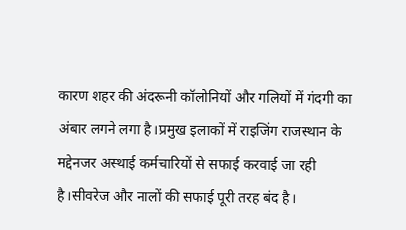कारण शहर की अंदरूनी कॉलोनियों और गलियों में गंदगी का अंबार लगने लगा है।प्रमुख इलाकों में राइजिंग राजस्थान के मद्देनजर अस्थाई कर्मचारियों से सफाई करवाई जा रही है।सीवरेज और नालों की सफाई पूरी तरह बंद है।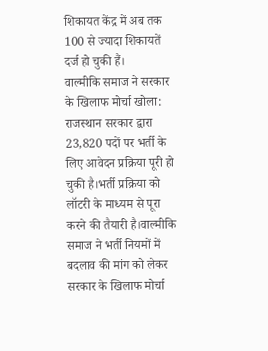शिकायत केंद्र में अब तक 100 से ज्यादा शिकायतें दर्ज हो चुकी हैं।
वाल्मीकि समाज ने सरकार के खिलाफ मोर्चा खोला: राजस्थान सरकार द्वारा 23,820 पदों पर भर्ती के लिए आवेदन प्रक्रिया पूरी हो चुकी है।भर्ती प्रक्रिया को लॉटरी के माध्यम से पूरा करने की तैयारी है।वाल्मीकि समाज ने भर्ती नियमों में बदलाव की मांग को लेकर सरकार के खिलाफ मोर्चा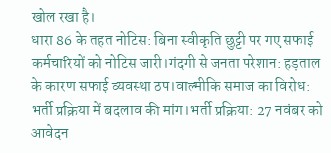खोल रखा है।
धारा 86 के तहत नोटिस: बिना स्वीकृति छुट्टी पर गए सफाई कर्मचारियों को नोटिस जारी।गंदगी से जनता परेशान: हड़ताल के कारण सफाई व्यवस्था ठप।वाल्मीकि समाज का विरोध: भर्ती प्रक्रिया में बदलाव की मांग।भर्ती प्रक्रिया: 27 नवंबर को आवेदन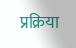प्रक्रिया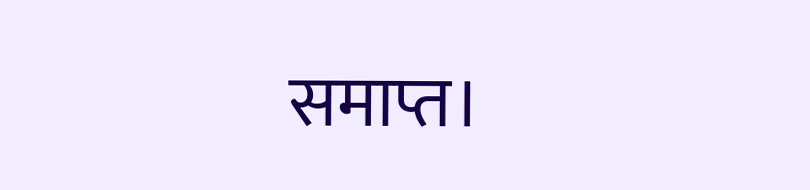समाप्त।